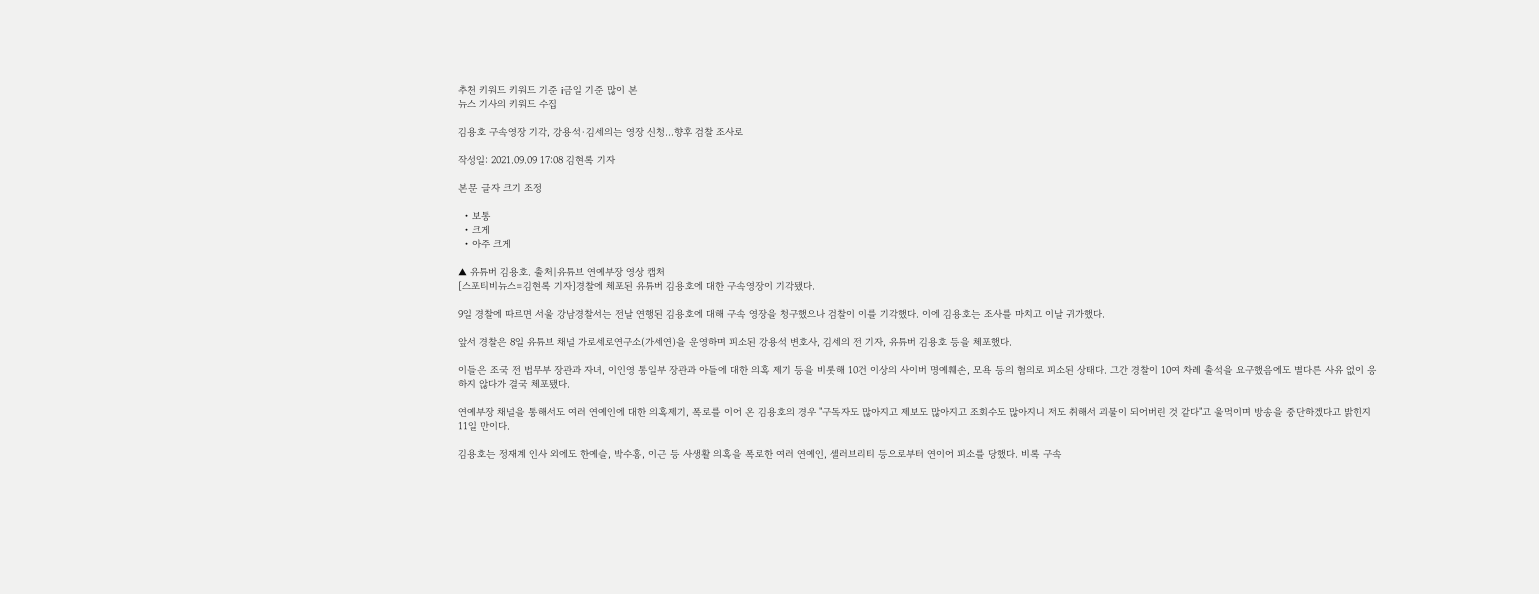추천 키워드 키워드 기준 i금일 기준 많이 본
뉴스 기사의 키워드 수집

김용호 구속영장 기각, 강용석·김세의는 영장 신청…향후 검찰 조사로

작성일: 2021.09.09 17:08 김현록 기자

본문 글자 크기 조정

  • 보통
  • 크게
  • 아주 크게

▲ 유튜버 김용호. 출처|유튜브 연예부장 영상 캡처
[스포티비뉴스=김현록 기자]경찰에 체포된 유튜버 김용호에 대한 구속영장이 기각됐다.

9일 경찰에 따르면 서울 강남경찰서는 전날 연행된 김용호에 대해 구속 영장을 청구했으나 검찰이 이를 기각했다. 이에 김용호는 조사를 마치고 이날 귀가했다.

앞서 경찰은 8일 유튜브 채널 가로세로연구소(가세연)을 운영하며 피소된 강용석 변호사, 김세의 전 기자, 유튜버 김용호 등을 체포했다.

이들은 조국 전 법무부 장관과 자녀, 이인영 통일부 장관과 아들에 대한 의혹 제기 등을 비롯해 10건 이상의 사이버 명예훼손, 모욕 등의 혐의로 피소된 상태다. 그간 경찰이 10여 차례 출석을 요구했음에도 별다른 사유 없이 응하지 않다가 결국 체포됐다.

연예부장 채널을 통해서도 여러 연예인에 대한 의혹제기, 폭로를 이어 온 김용호의 경우 "구독자도 많아지고 제보도 많아지고 조회수도 많아지니 저도 취해서 괴물이 되어버린 것 같다"고 울먹이며 방송을 중단하겠다고 밝힌지 11일 만이다.

김용호는 정재계 인사 외에도 한예슬, 박수홍, 이근 등 사생활 의혹을 폭로한 여러 연예인, 셀러브리티 등으로부터 연이어 피소를 당했다. 비록 구속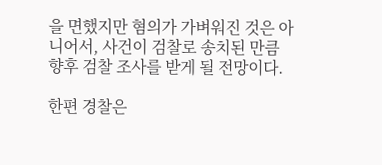을 면했지만 혐의가 가벼워진 것은 아니어서, 사건이 검찰로 송치된 만큼 향후 검찰 조사를 받게 될 전망이다.

한편 경찰은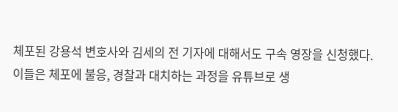체포된 강용석 변호사와 김세의 전 기자에 대해서도 구속 영장을 신청했다. 이들은 체포에 불응, 경찰과 대치하는 과정을 유튜브로 생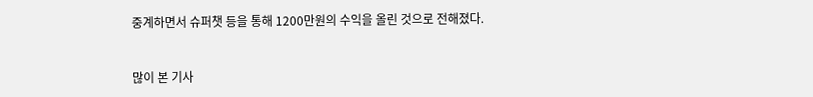중계하면서 슈퍼챗 등을 통해 1200만원의 수익을 올린 것으로 전해졌다.


많이 본 기사